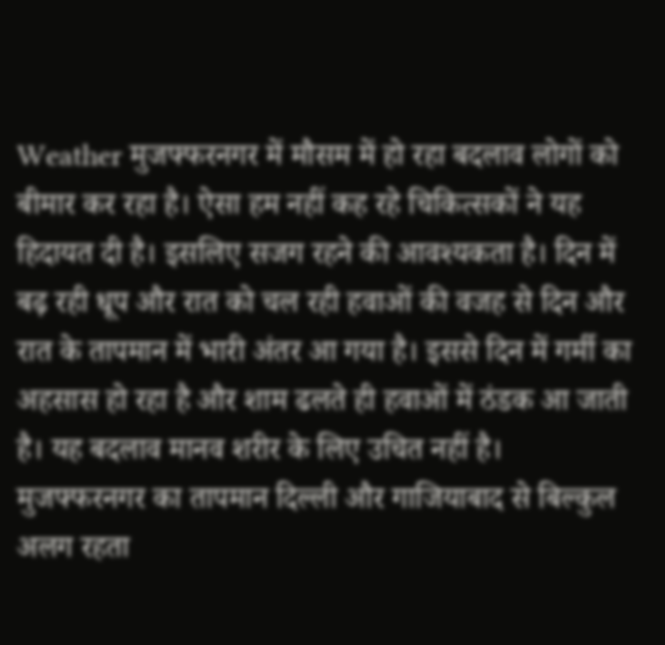Weather मुजफ्फरनगर में मौसम में हो रहा बदलाव लोगों को बीमार कर रहा है। ऐसा हम नहीं कह रहे चिकित्सकों ने यह हिदायत दी है। इसलिए सजग रहने की आवश्यकता है। दिन में बढ़ रही धूप और रात को चल रही हवाओं की वजह से दिन और रात के तापमान में भारी अंतर आ गया है। इससे दिन में गर्मी का अहसास हो रहा है और शाम ढलते ही हवाओं में ठंडक आ जाती है। यह बदलाव मानव शरीर के लिए उचित नहीं है।
मुजफ्फरनगर का तापमान दिल्ली और गाजियाबाद से बिल्कुल अलग रहता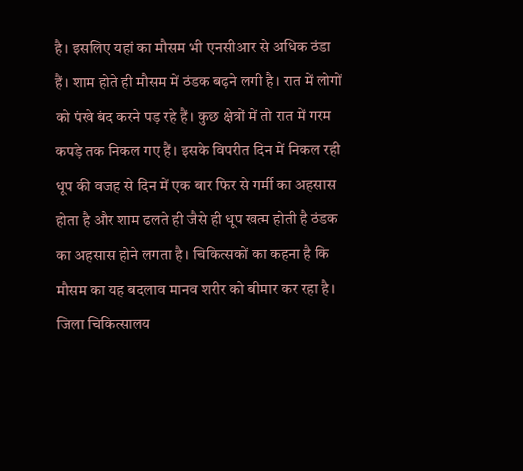है। इसलिए यहां का मौसम भी एनसीआर से अधिक ठंडा हैं। शाम होते ही मौसम में ठंडक बढ़ने लगी है। रात में लोगों को पंखे बंद करने पड़ रहे हैं। कुछ क्षेत्रों में तो रात में गरम कपड़े तक निकल गए हैं। इसके विपरीत दिन में निकल रही धूप की वजह से दिन में एक बार फिर से गर्मी का अहसास होता है और शाम ढलते ही जैसे ही धूप खत्म होती है ठंडक का अहसास होने लगता है। चिकित्सकों का कहना है कि मौसम का यह बदलाव मानव शरीर को बीमार कर रहा है। जिला चिकित्सालय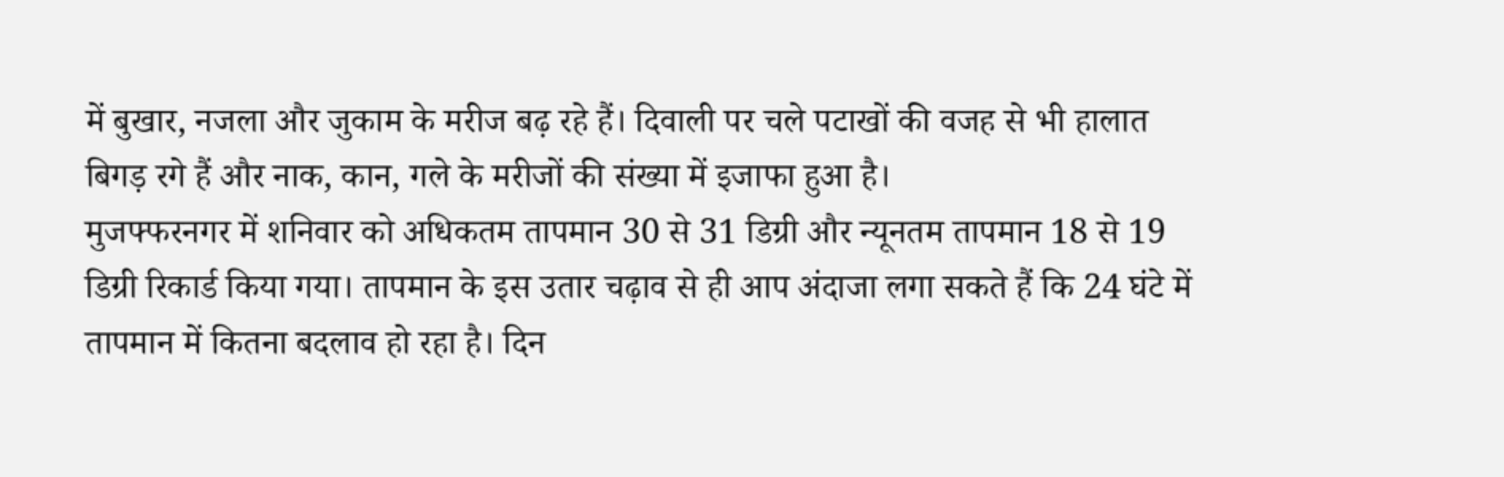में बुखार, नजला और जुकाम के मरीज बढ़ रहे हैं। दिवाली पर चले पटाखों की वजह से भी हालात बिगड़ रगे हैं और नाक, कान, गले के मरीजों की संख्या में इजाफा हुआ है।
मुजफ्फरनगर में शनिवार को अधिकतम तापमान 30 से 31 डिग्री और न्यूनतम तापमान 18 से 19 डिग्री रिकार्ड किया गया। तापमान के इस उतार चढ़ाव से ही आप अंदाजा लगा सकते हैं कि 24 घंटे में तापमान में कितना बदलाव हो रहा है। दिन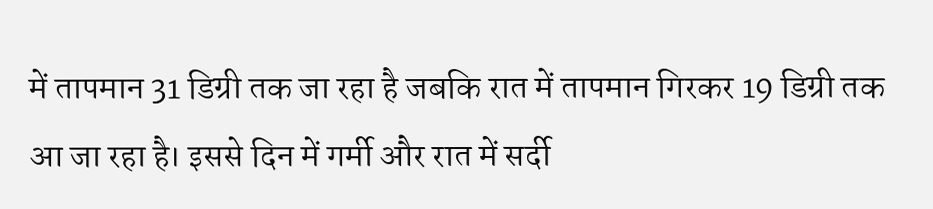में तापमान 31 डिग्री तक जा रहा है जबकि रात में तापमान गिरकर 19 डिग्री तक आ जा रहा है। इससे दिन में गर्मी और रात में सर्दी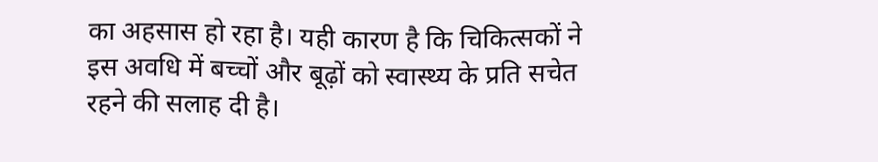का अहसास हो रहा है। यही कारण है कि चिकित्सकों ने इस अवधि में बच्चों और बूढ़ों को स्वास्थ्य के प्रति सचेत रहने की सलाह दी है।